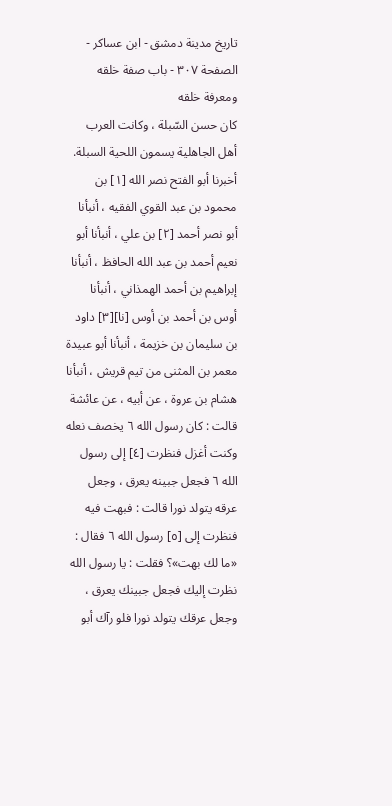تاريخ مدينة دمشق - ابن عساكر - الصفحة ٣٠٧ - باب صفة خلقه ومعرفة خلقه
كان حسن السّبلة ، وكانت العرب أهل الجاهلية يسمون اللحية السبلة.
أخبرنا أبو الفتح نصر الله [١] بن محمود بن عبد القوي الفقيه ، أنبأنا أبو نصر أحمد [٢] بن علي ، أنبأنا أبو نعيم أحمد بن عبد الله الحافظ ، أنبأنا إبراهيم بن أحمد الهمذاني ، أنبأنا أوس بن أحمد بن أوس [نا][٣] داود بن سليمان بن خزيمة ، أنبأنا أبو عبيدة معمر بن المثنى من تيم قريش ، أنبأنا هشام بن عروة ، عن أبيه ، عن عائشة قالت : كان رسول الله ٦ يخصف نعله وكنت أغزل فنظرت [٤] إلى رسول الله ٦ فجعل جبينه يعرق ، وجعل عرقه يتولد نورا قالت : فبهت فيه فنظرت إلى [٥] رسول الله ٦ فقال : «ما لك بهت»؟ فقلت : يا رسول الله نظرت إليك فجعل جبينك يعرق ، وجعل عرقك يتولد نورا فلو رآك أبو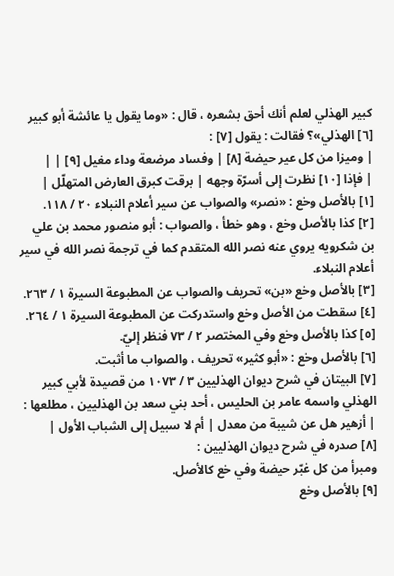كبير الهذلي لعلم أنك أحق بشعره ، قال : «وما يقول يا عائشة أبو كبير [٦] الهذلي»؟ فقالت : يقول [٧] :
| وميزا من كل عير حيضة [٨] | وفساد مرضعة وداء مغيل [٩] | |
| فإذا [١٠] نظرت إلى أسرّة وجهه | برقت كبرق العارض المتهلّل |
[١] بالأصل وخع : «نصر» والصواب عن سير أعلام النبلاء ٢٠ / ١١٨.
[٢] كذا بالأصل وخع ، وهو خطأ ، والصواب : أبو منصور محمد بن علي بن شكرويه يروي عنه نصر الله المتقدم كما في ترجمة نصر الله في سير أعلام النبلاء.
[٣] بالأصل وخع «بن» تحريف والصواب عن المطبوعة السيرة ١ / ٢٦٣.
[٤] سقطت من الأصل وخع واستدركت عن المطبوعة السيرة ١ / ٢٦٤.
[٥] كذا بالأصل وخع وفي المختصر ٢ / ٧٣ فنظر إليّ.
[٦] بالأصل وخع : «أبو كثير» تحريف ، والصواب ما أثبت.
[٧] البيتان في شرح ديوان الهذليين ٣ / ١٠٧٣ من قصيدة لأبي كبير الهذلي واسمه عامر بن الحليس ، أحد بني سعد بن الهذليين ، مطلعها :
| أزهير هل عن شيبة من معدل | أم لا سبيل إلى الشباب الأول |
[٨] صدره في شرح ديوان الهذليين :
ومبرأ من كل غبّر حيضة وفي خع كالأصل.
[٩] بالأصل وخع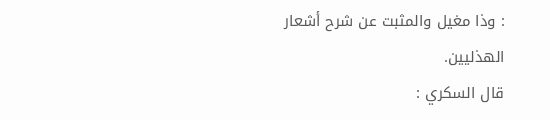: وذا مغيل والمثبت عن شرح أشعار الهذليين.
قال السكري :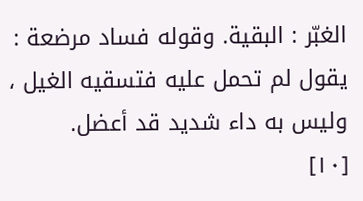الغبّر : البقية. وقوله فساد مرضعة : يقول لم تحمل عليه فتسقيه الغيل ، وليس به داء شديد قد أعضل.
[١٠]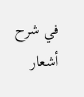في شرح أشعار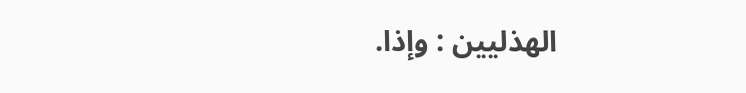الهذليين : وإذا.